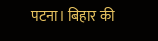पटना। बिहार की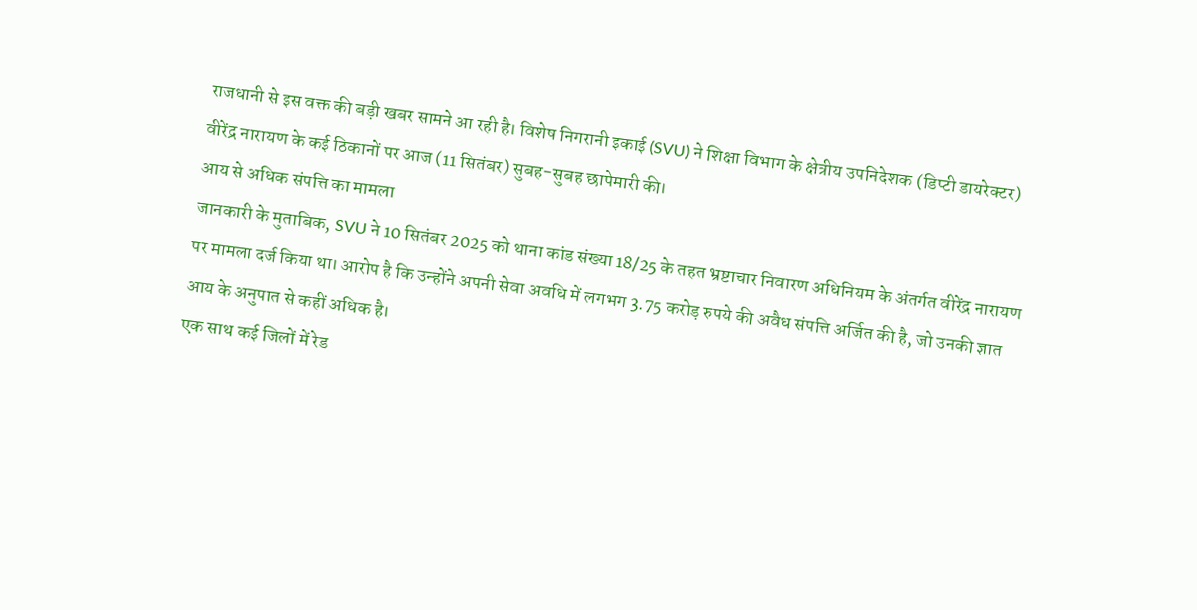राजधानी से इस वक्त की बड़ी खबर सामने आ रही है। विशेष निगरानी इकाई (SVU) ने शिक्षा विभाग के क्षेत्रीय उपनिदेशक (डिप्टी डायरेक्टर) वीरेंद्र नारायण के कई ठिकानों पर आज (11 सितंबर) सुबह-सुबह छापेमारी की।
आय से अधिक संपत्ति का मामला
जानकारी के मुताबिक, SVU ने 10 सितंबर 2025 को थाना कांड संख्या 18/25 के तहत भ्रष्टाचार निवारण अधिनियम के अंतर्गत वीरेंद्र नारायण पर मामला दर्ज किया था। आरोप है कि उन्होंने अपनी सेवा अवधि में लगभग 3.75 करोड़ रुपये की अवैध संपत्ति अर्जित की है, जो उनकी ज्ञात आय के अनुपात से कहीं अधिक है।
एक साथ कई जिलों में रेड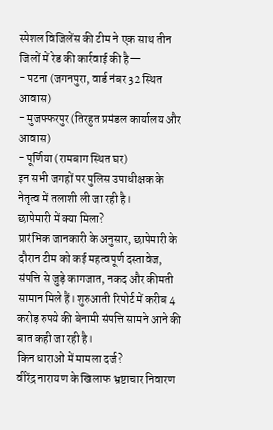स्पेशल विजिलेंस की टीम ने एक साथ तीन जिलों में रेड की कार्रवाई की है—
- पटना (जगनपुरा, वार्ड नंबर 32 स्थित आवास)
- मुजफ्फरपुर (तिरहुत प्रमंडल कार्यालय और आवास)
- पूर्णिया (रामबाग स्थित घर)
इन सभी जगहों पर पुलिस उपाधीक्षक के नेतृत्व में तलाशी ली जा रही है।
छापेमारी में क्या मिला?
प्रारंभिक जानकारी के अनुसार, छापेमारी के दौरान टीम को कई महत्वपूर्ण दस्तावेज, संपत्ति से जुड़े कागजात, नकद और कीमती सामान मिले हैं। शुरुआती रिपोर्ट में करीब 4 करोड़ रुपये की बेनामी संपत्ति सामने आने की बात कही जा रही है।
किन धाराओं में मामला दर्ज?
वीरेंद्र नारायण के खिलाफ भ्रष्टाचार निवारण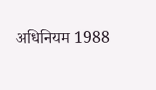अधिनियम 1988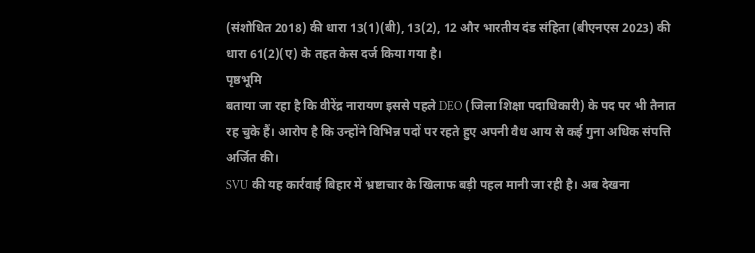(संशोधित 2018) की धारा 13(1)(बी), 13(2), 12 और भारतीय दंड संहिता (बीएनएस 2023) की धारा 61(2)(ए) के तहत केस दर्ज किया गया है।
पृष्ठभूमि
बताया जा रहा है कि वीरेंद्र नारायण इससे पहले DEO (जिला शिक्षा पदाधिकारी) के पद पर भी तैनात रह चुके हैं। आरोप है कि उन्होंने विभिन्न पदों पर रहते हुए अपनी वैध आय से कई गुना अधिक संपत्ति अर्जित की।
SVU की यह कार्रवाई बिहार में भ्रष्टाचार के खिलाफ बड़ी पहल मानी जा रही है। अब देखना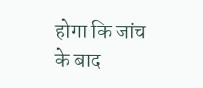होगा कि जांच के बाद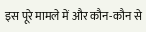इस पूरे मामले में और कौन-कौन से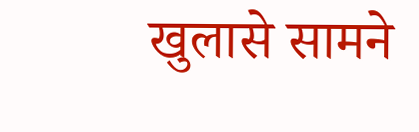खुलासे सामने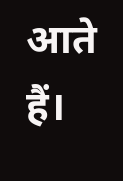आते हैं।